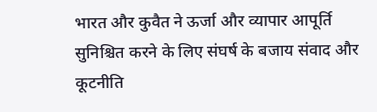भारत और कुवैत ने ऊर्जा और व्यापार आपूर्ति सुनिश्चित करने के लिए संघर्ष के बजाय संवाद और कूटनीति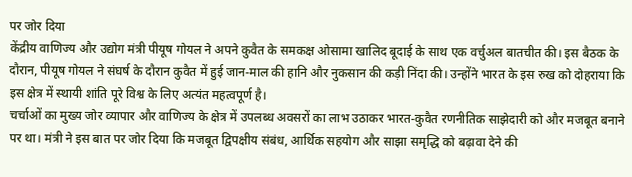पर जोर दिया
केंद्रीय वाणिज्य और उद्योग मंत्री पीयूष गोयल ने अपने कुवैत के समकक्ष ओसामा खालिद बूदाई के साथ एक वर्चुअल बातचीत की। इस बैठक के दौरान, पीयूष गोयल ने संघर्ष के दौरान कुवैत में हुई जान-माल की हानि और नुकसान की कड़ी निंदा की। उन्होंने भारत के इस रुख को दोहराया कि इस क्षेत्र में स्थायी शांति पूरे विश्व के लिए अत्यंत महत्वपूर्ण है।
चर्चाओं का मुख्य जोर व्यापार और वाणिज्य के क्षेत्र में उपलब्ध अवसरों का लाभ उठाकर भारत-कुवैत रणनीतिक साझेदारी को और मजबूत बनाने पर था। मंत्री ने इस बात पर जोर दिया कि मजबूत द्विपक्षीय संबंध, आर्थिक सहयोग और साझा समृद्धि को बढ़ावा देने की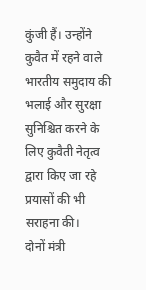कुंजी हैं। उन्होंने कुवैत में रहने वाले भारतीय समुदाय की भलाई और सुरक्षा सुनिश्चित करने के लिए कुवैती नेतृत्व द्वारा किए जा रहे प्रयासों की भी सराहना की।
दोनों मंत्री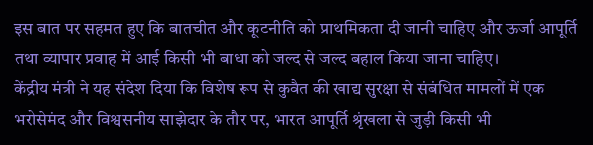इस बात पर सहमत हुए कि बातचीत और कूटनीति को प्राथमिकता दी जानी चाहिए और ऊर्जा आपूर्ति तथा व्यापार प्रवाह में आई किसी भी बाधा को जल्द से जल्द बहाल किया जाना चाहिए।
केंद्रीय मंत्री ने यह संदेश दिया कि विशेष रूप से कुवैत की खाद्य सुरक्षा से संबंधित मामलों में एक भरोसेमंद और विश्वसनीय साझेदार के तौर पर, भारत आपूर्ति श्रृंखला से जुड़ी किसी भी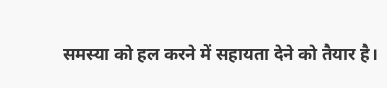समस्या को हल करने में सहायता देने को तैयार है।